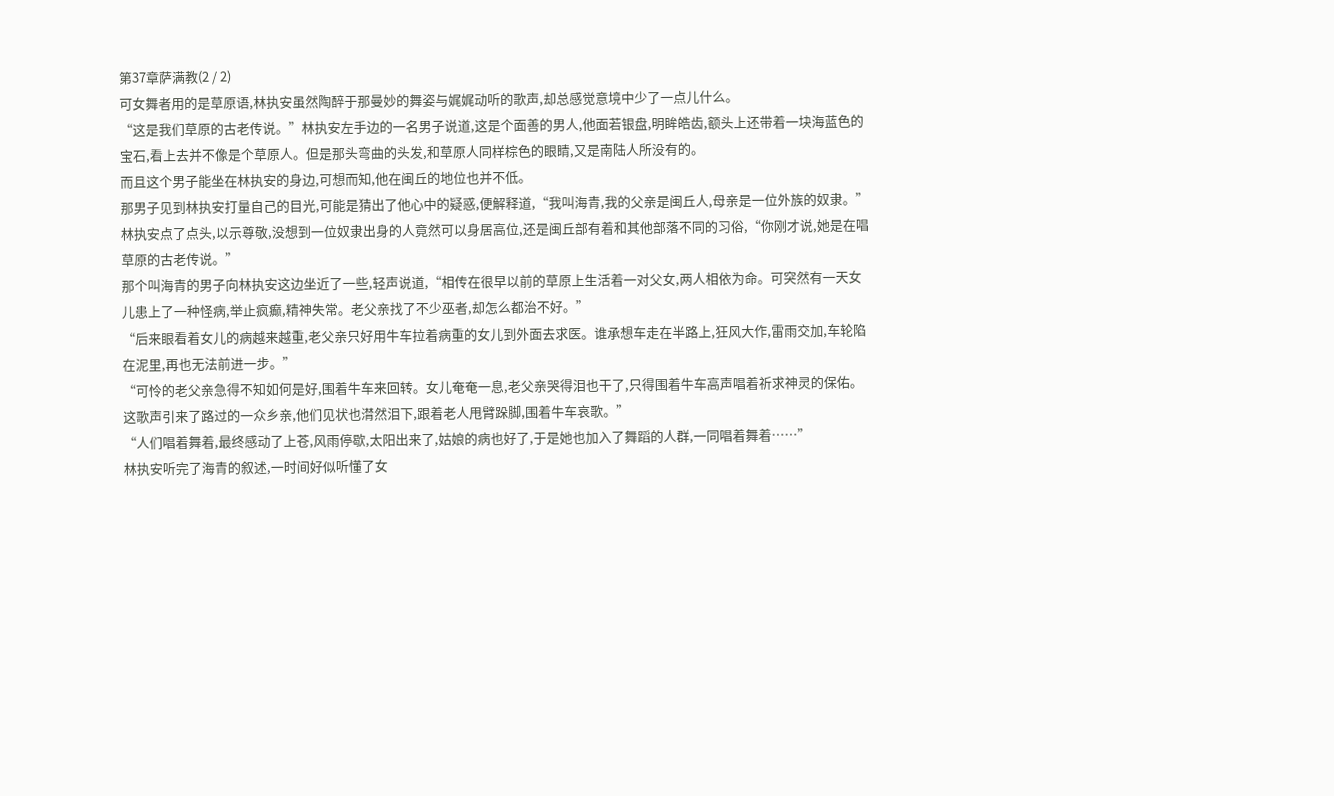第37章萨满教(2 / 2)
可女舞者用的是草原语,林执安虽然陶醉于那曼妙的舞姿与娓娓动听的歌声,却总感觉意境中少了一点儿什么。
“这是我们草原的古老传说。”林执安左手边的一名男子说道,这是个面善的男人,他面若银盘,明眸皓齿,额头上还带着一块海蓝色的宝石,看上去并不像是个草原人。但是那头弯曲的头发,和草原人同样棕色的眼睛,又是南陆人所没有的。
而且这个男子能坐在林执安的身边,可想而知,他在闽丘的地位也并不低。
那男子见到林执安打量自己的目光,可能是猜出了他心中的疑惑,便解释道,“我叫海青,我的父亲是闽丘人,母亲是一位外族的奴隶。”
林执安点了点头,以示尊敬,没想到一位奴隶出身的人竟然可以身居高位,还是闽丘部有着和其他部落不同的习俗,“你刚才说,她是在唱草原的古老传说。”
那个叫海青的男子向林执安这边坐近了一些,轻声说道,“相传在很早以前的草原上生活着一对父女,两人相依为命。可突然有一天女儿患上了一种怪病,举止疯癫,精神失常。老父亲找了不少巫者,却怎么都治不好。”
“后来眼看着女儿的病越来越重,老父亲只好用牛车拉着病重的女儿到外面去求医。谁承想车走在半路上,狂风大作,雷雨交加,车轮陷在泥里,再也无法前进一步。”
“可怜的老父亲急得不知如何是好,围着牛车来回转。女儿奄奄一息,老父亲哭得泪也干了,只得围着牛车高声唱着祈求神灵的保佑。这歌声引来了路过的一众乡亲,他们见状也潸然泪下,跟着老人甩臂跺脚,围着牛车哀歌。”
“人们唱着舞着,最终感动了上苍,风雨停歇,太阳出来了,姑娘的病也好了,于是她也加入了舞蹈的人群,一同唱着舞着……”
林执安听完了海青的叙述,一时间好似听懂了女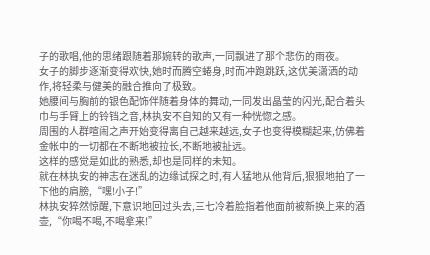子的歌唱,他的思绪跟随着那婉转的歌声,一同飘进了那个悲伤的雨夜。
女子的脚步逐渐变得欢快,她时而腾空蜷身,时而冲跑跳跃,这优美潇洒的动作,将轻柔与健美的融合推向了极致。
她腰间与胸前的银色配饰伴随着身体的舞动,一同发出晶莹的闪光,配合着头巾与手臂上的铃铛之音,林执安不自知的又有一种恍惚之感。
周围的人群喧闹之声开始变得离自己越来越远,女子也变得模糊起来,仿佛着金帐中的一切都在不断地被拉长,不断地被扯远。
这样的感觉是如此的熟悉,却也是同样的未知。
就在林执安的神志在迷乱的边缘试探之时,有人猛地从他背后,狠狠地拍了一下他的肩膀,“嘿!小子!”
林执安猝然惊醒,下意识地回过头去,三七冷着脸指着他面前被新换上来的酒壶,“你喝不喝,不喝拿来!”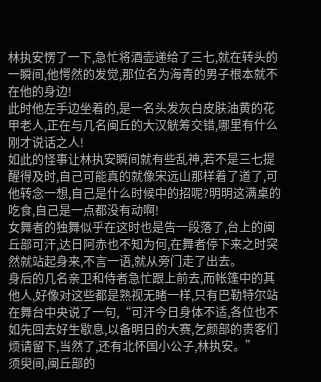林执安愣了一下,急忙将酒壶递给了三七,就在转头的一瞬间,他愕然的发觉,那位名为海青的男子根本就不在他的身边!
此时他左手边坐着的,是一名头发灰白皮肤油黄的花甲老人,正在与几名闽丘的大汉觥筹交错,哪里有什么刚才说话之人!
如此的怪事让林执安瞬间就有些乱神,若不是三七提醒得及时,自己可能真的就像宋远山那样着了道了,可他转念一想,自己是什么时候中的招呢?明明这满桌的吃食,自己是一点都没有动啊!
女舞者的独舞似乎在这时也是告一段落了,台上的闽丘部可汗,达日阿赤也不知为何,在舞者停下来之时突然就站起身来,不言一语,就从旁门走了出去。
身后的几名亲卫和侍者急忙跟上前去,而帐篷中的其他人,好像对这些都是熟视无睹一样,只有巴勒特尔站在舞台中央说了一句,“可汗今日身体不适,各位也不如先回去好生歇息,以备明日的大赛,乞颜部的贵客们烦请留下,当然了,还有北怀国小公子,林执安。”
须臾间,闽丘部的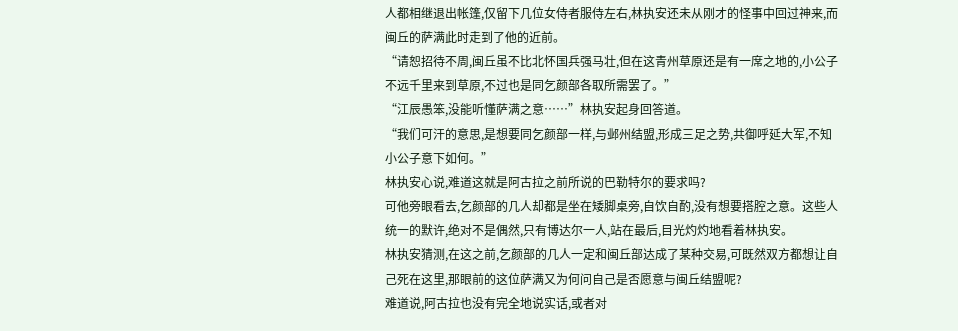人都相继退出帐篷,仅留下几位女侍者服侍左右,林执安还未从刚才的怪事中回过神来,而闽丘的萨满此时走到了他的近前。
“请恕招待不周,闽丘虽不比北怀国兵强马壮,但在这青州草原还是有一席之地的,小公子不远千里来到草原,不过也是同乞颜部各取所需罢了。”
“江辰愚笨,没能听懂萨满之意……”林执安起身回答道。
“我们可汗的意思,是想要同乞颜部一样,与邺州结盟,形成三足之势,共御呼延大军,不知小公子意下如何。”
林执安心说,难道这就是阿古拉之前所说的巴勒特尔的要求吗?
可他旁眼看去,乞颜部的几人却都是坐在矮脚桌旁,自饮自酌,没有想要搭腔之意。这些人统一的默许,绝对不是偶然,只有博达尔一人,站在最后,目光灼灼地看着林执安。
林执安猜测,在这之前,乞颜部的几人一定和闽丘部达成了某种交易,可既然双方都想让自己死在这里,那眼前的这位萨满又为何问自己是否愿意与闽丘结盟呢?
难道说,阿古拉也没有完全地说实话,或者对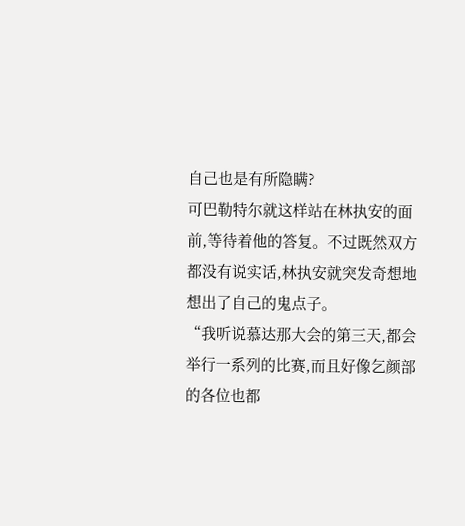自己也是有所隐瞒?
可巴勒特尔就这样站在林执安的面前,等待着他的答复。不过既然双方都没有说实话,林执安就突发奇想地想出了自己的鬼点子。
“我听说慕达那大会的第三天,都会举行一系列的比赛,而且好像乞颜部的各位也都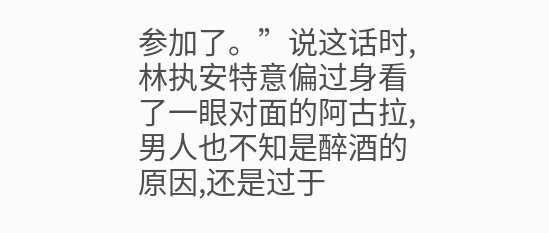参加了。”说这话时,林执安特意偏过身看了一眼对面的阿古拉,男人也不知是醉酒的原因,还是过于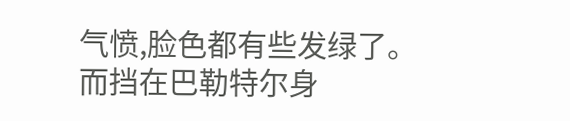气愤,脸色都有些发绿了。
而挡在巴勒特尔身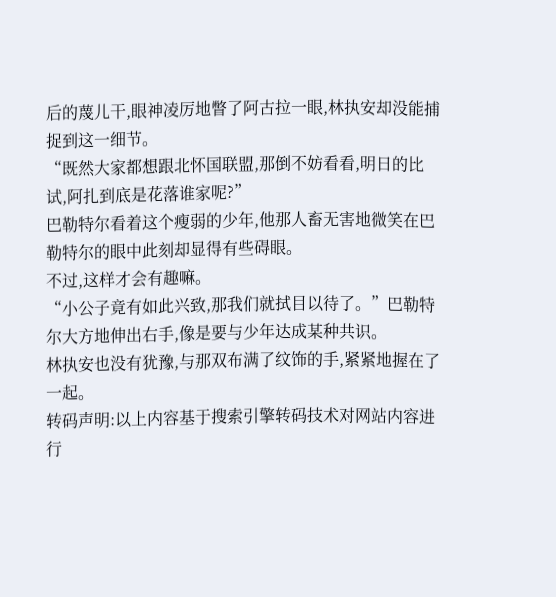后的蔑儿干,眼神凌厉地瞥了阿古拉一眼,林执安却没能捕捉到这一细节。
“既然大家都想跟北怀国联盟,那倒不妨看看,明日的比试,阿扎到底是花落谁家呢?”
巴勒特尔看着这个瘦弱的少年,他那人畜无害地微笑在巴勒特尔的眼中此刻却显得有些碍眼。
不过,这样才会有趣嘛。
“小公子竟有如此兴致,那我们就拭目以待了。”巴勒特尔大方地伸出右手,像是要与少年达成某种共识。
林执安也没有犹豫,与那双布满了纹饰的手,紧紧地握在了一起。
转码声明:以上内容基于搜索引擎转码技术对网站内容进行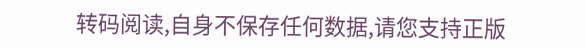转码阅读,自身不保存任何数据,请您支持正版